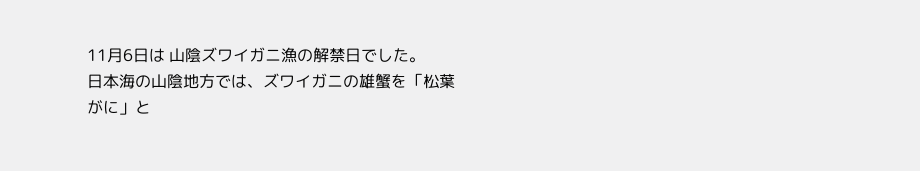11月6日は 山陰ズワイガニ漁の解禁日でした。
日本海の山陰地方では、ズワイガニの雄蟹を「松葉がに」と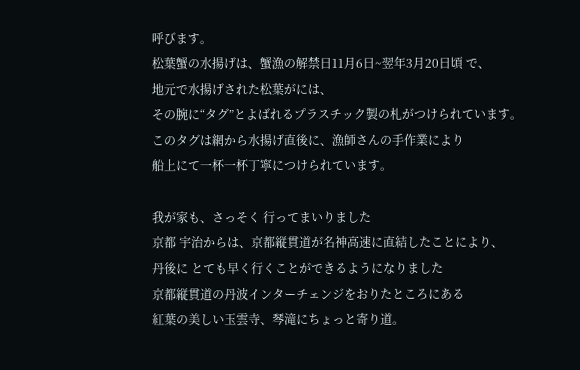呼びます。
松葉蟹の水揚げは、蟹漁の解禁日11月6日~翌年3月20日頃 で、
地元で水揚げされた松葉がには、
その腕に“タグ”とよばれるプラスチック製の札がつけられています。
このタグは網から水揚げ直後に、漁師さんの手作業により
船上にて一杯一杯丁寧につけられています。

我が家も、さっそく 行ってまいりました
京都 宇治からは、京都縦貫道が名神高速に直結したことにより、
丹後に とても早く行くことができるようになりました
京都縦貫道の丹波インターチェンジをおりたところにある
紅葉の美しい玉雲寺、琴滝にちょっと寄り道。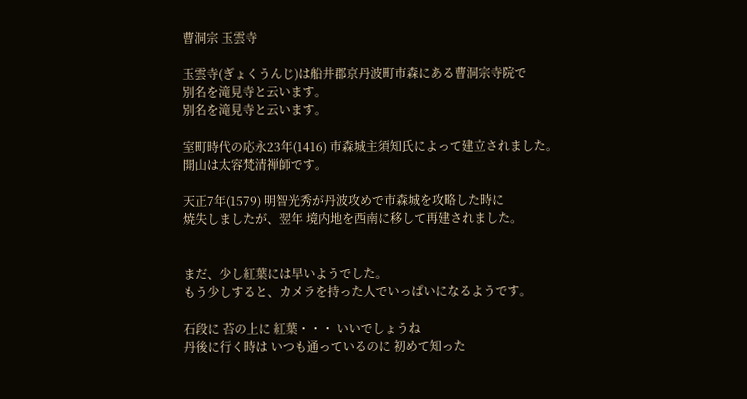曹洞宗 玉雲寺

玉雲寺(ぎょくうんじ)は船井郡京丹波町市森にある曹洞宗寺院で
別名を滝見寺と云います。
別名を滝見寺と云います。

室町時代の応永23年(1416) 市森城主須知氏によって建立されました。
開山は太容梵清禅師です。

天正7年(1579) 明智光秀が丹波攻めで市森城を攻略した時に
焼失しましたが、翌年 境内地を西南に移して再建されました。


まだ、少し紅葉には早いようでした。
もう少しすると、カメラを持った人でいっぱいになるようです。

石段に 苔の上に 紅葉・・・ いいでしょうね
丹後に行く時は いつも通っているのに 初めて知った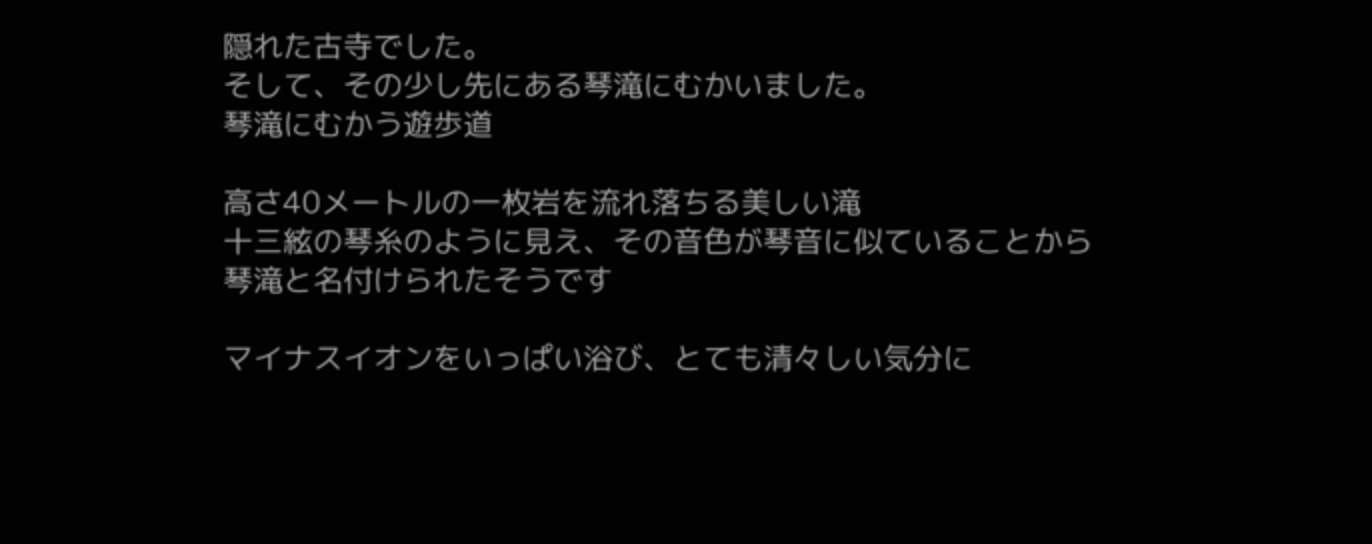隠れた古寺でした。
そして、その少し先にある琴滝にむかいました。
琴滝にむかう遊歩道

高さ40メートルの一枚岩を流れ落ちる美しい滝
十三絃の琴糸のように見え、その音色が琴音に似ていることから
琴滝と名付けられたそうです

マイナスイオンをいっぱい浴び、とても清々しい気分に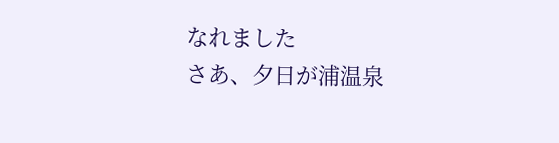なれました
さあ、夕日が浦温泉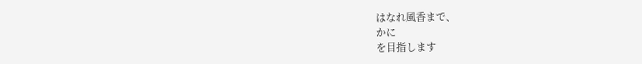はなれ風香まで、
かに
を目指します